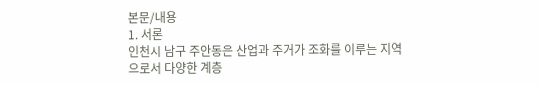본문/내용
1. 서론
인천시 남구 주안동은 산업과 주거가 조화를 이루는 지역으로서 다양한 계층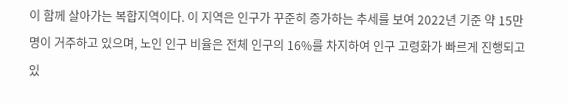이 함께 살아가는 복합지역이다. 이 지역은 인구가 꾸준히 증가하는 추세를 보여 2022년 기준 약 15만 명이 거주하고 있으며, 노인 인구 비율은 전체 인구의 16%를 차지하여 인구 고령화가 빠르게 진행되고 있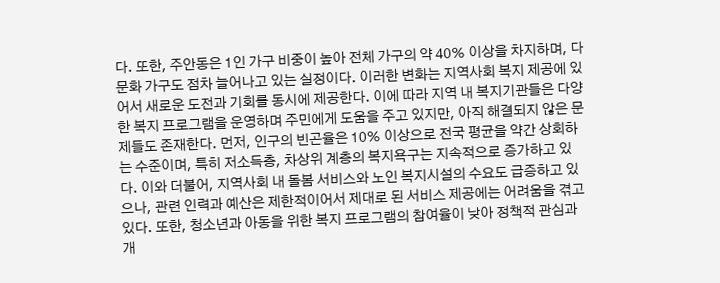다. 또한, 주안동은 1인 가구 비중이 높아 전체 가구의 약 40% 이상을 차지하며, 다문화 가구도 점차 늘어나고 있는 실정이다. 이러한 변화는 지역사회 복지 제공에 있어서 새로운 도전과 기회를 동시에 제공한다. 이에 따라 지역 내 복지기관들은 다양한 복지 프로그램을 운영하며 주민에게 도움을 주고 있지만, 아직 해결되지 않은 문제들도 존재한다. 먼저, 인구의 빈곤율은 10% 이상으로 전국 평균을 약간 상회하는 수준이며, 특히 저소득층, 차상위 계층의 복지욕구는 지속적으로 증가하고 있다. 이와 더불어, 지역사회 내 돌봄 서비스와 노인 복지시설의 수요도 급증하고 있으나, 관련 인력과 예산은 제한적이어서 제대로 된 서비스 제공에는 어려움을 겪고 있다. 또한, 청소년과 아동을 위한 복지 프로그램의 참여율이 낮아 정책적 관심과 개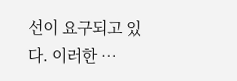선이 요구되고 있다. 이러한 …